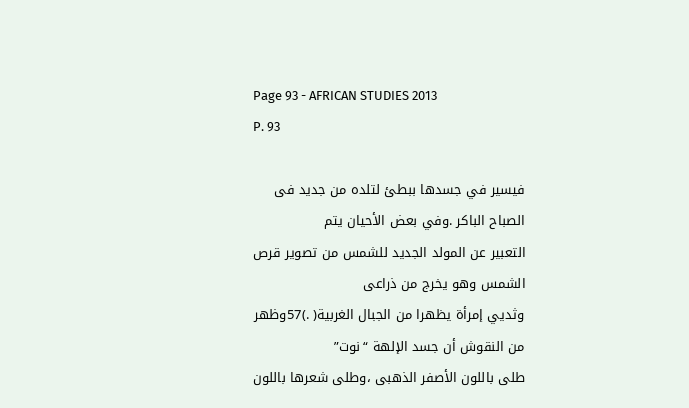Page 93 - AFRICAN STUDIES 2013
P. 93

فيسير في جسدها ببطئ لتلده من جديد فى الصباح الباكر .وفي بعض الأحيان يتم
التعبير عن المولد الجديد للشمس من تصوير قرص الشمس وهو يخرج من ذراعى
وثديي إمرأة يظهرا من الجبال الغربية( .)57وظهر من النقوش أن جسد الإلهة “نوت”
طلى باللون الأصفر الذهبى ،وطلى شعرها باللون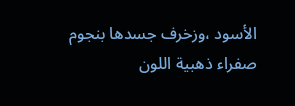الأسود ،وزخرف جسدها بنجوم
صفراء ذهبية اللون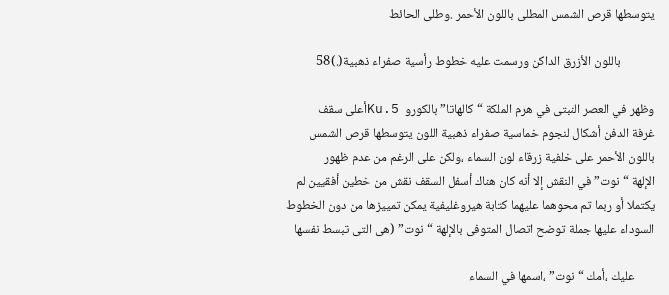يتوسطها قرص الشمس المطلى باللون الأحمر .وطلى الحائط

            باللون الأزرق الداكن ورسمت عليه خطوط رأسية صفراء ذهبية(.)58

وظهر في العصر النبتى في هرم الملكة “كالهاتا” بالكورو  Ku.5أعلى سقف
غرفة الدفن أشكال لنجوم خماسية صفراء ذهبية اللون يتوسطها قرص الشمس
باللون الأحمر على خلفية زرقاء لون السماء ،ولكن على الرغم من عدم ظهور
الإلهة “نوت” في النقش إلا أنه كان هناك أسفل السقف نقش من خطين أفقيين لم
يكتملا أو ربما تم محوهما عليهما كتابة هيروغليفية يمكن تمييزها من دون الخطوط
السوداء عليها جملة توضح اتصال المتوفى بالإلهة “نوت” (هى التى تبسط نفسها

       عليك ،أمك “نوت” ،اسمها في السماء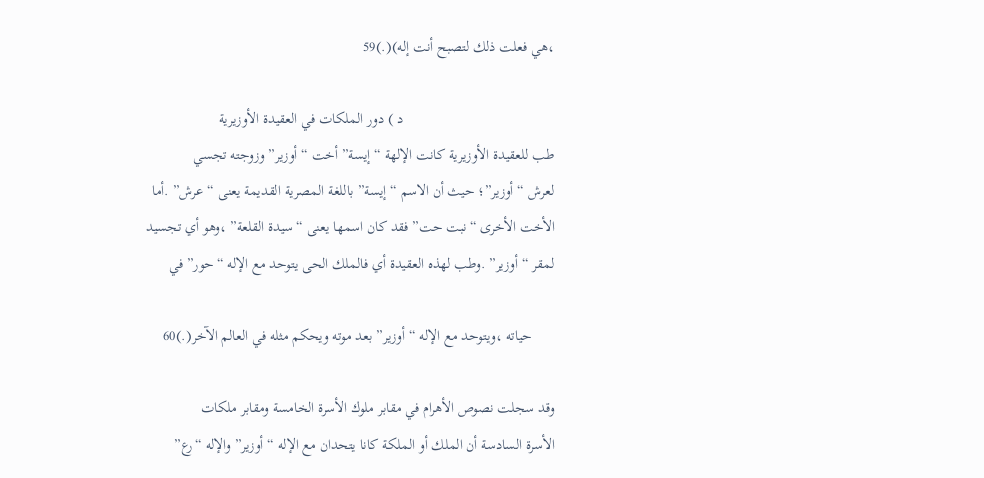،هي فعلت ذلك لتصبح أنت إله)(.)59

                                        د ) دور الملكات في العقيدة الأوزيرية
طب للعقيدة الأوزيرية كانت الإلهة “إيسة” أخت “أوزير” وزوجته تجسي
لعرش “أوزير”؛ حيث أن الاسم “إيسة” باللغة المصرية القديمة يعنى “عرش” .أما
الأخت الأخرى “نبت حت” فقد كان اسمها يعنى “سيدة القلعة” ،وهو أي تجسيد
لمقر “أوزير” .وطب لهذه العقيدة أي فالملك الحى يتوحد مع الإله “حور” في

      حياته ،ويتوحد مع الإله “أوزير” بعد موته ويحكم مثله في العالم الآخر(.)60

وقد سجلت نصوص الأهرام في مقابر ملوك الأسرة الخامسة ومقابر ملكات
الأسرة السادسة أن الملك أو الملكة كانا يتحدان مع الإله “أوزير” والإله “رع”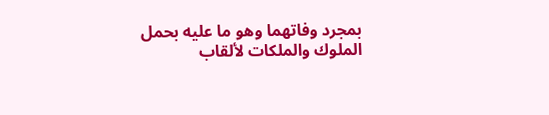بمجرد وفاتهما وهو ما عليه بحمل الملوك والملكات لألقاب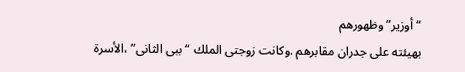“أوزير” وظهورهم
بهيئته على جدران مقابرهم .وكانت زوجتى الملك “ببى الثانى” ،الأسرة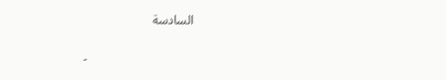السادسة

                                  -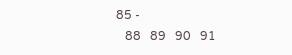85 -
   88   89   90   91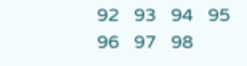92   93   94   95   96   97   98